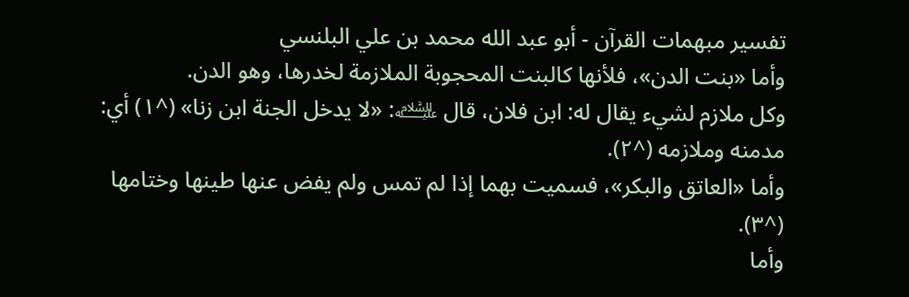تفسير مبهمات القرآن - أبو عبد الله محمد بن علي البلنسي
وأما «بنت الدن»، فلأنها كالبنت المحجوبة الملازمة لخدرها، وهو الدن.
وكل ملازم لشيء يقال له: ابن فلان، قال ﵇: «لا يدخل الجنة ابن زنا» (^١) أي: مدمنه وملازمه (^٢).
وأما «العاتق والبكر»، فسميت بهما إذا لم تمس ولم يفض عنها طينها وختامها (^٣).
وأما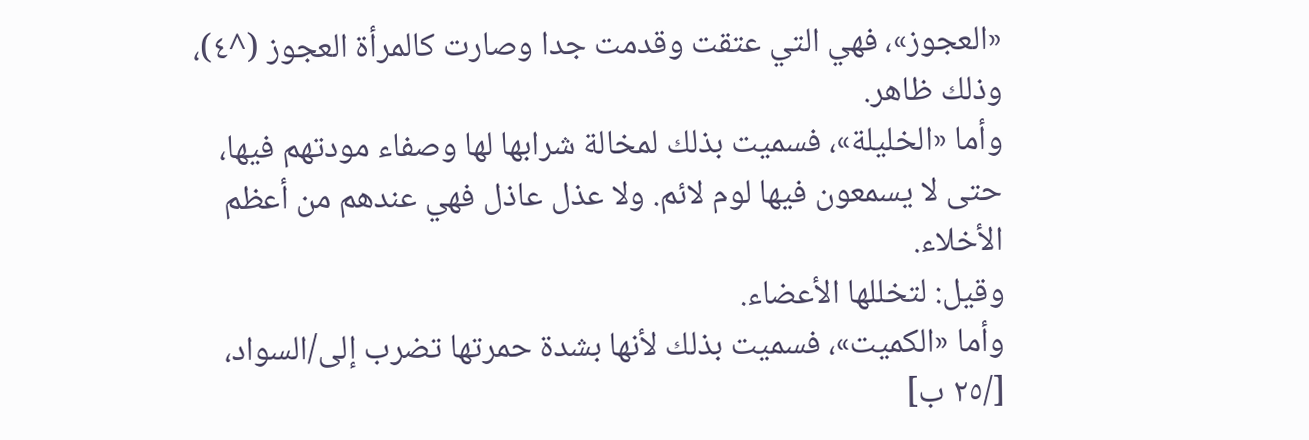«العجوز»، فهي التي عتقت وقدمت جدا وصارت كالمرأة العجوز (^٤)، وذلك ظاهر.
وأما «الخليلة»، فسميت بذلك لمخالة شرابها لها وصفاء مودتهم فيها، حتى لا يسمعون فيها لوم لائم. ولا عذل عاذل فهي عندهم من أعظم الأخلاء.
وقيل: لتخللها الأعضاء.
وأما «الكميت»، فسميت بذلك لأنها بشدة حمرتها تضرب إلى/السواد، [/٢٥ ب]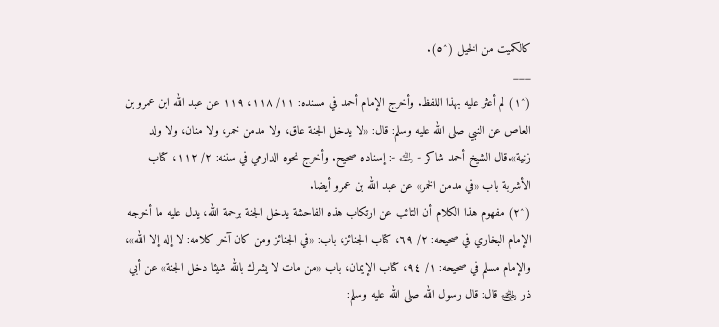كالكميت من الخيل (^٥).
___
(^١) لم أعثر عليه بهذا اللفظ. وأخرج الإمام أحمد في مسنده: ١١/ ١١٨، ١١٩ عن عبد الله ابن عمرو بن العاص عن النبي صلى الله عليه وسلم: قال: «لا يدخل الجنة عاق، ولا مدمن خمر، ولا منان، ولا ولد زنية».قال الشيخ أحمد شاكر - ﵀ -: إسناده صحيح. وأخرج نحوه الدارمي في سننه: ٢/ ١١٢، كتاب الأشربة باب «في مدمن الخمر» عن عبد الله بن عمرو أيضا.
(^٢) مفهوم هذا الكلام أن التائب عن ارتكاب هذه الفاحشة يدخل الجنة برحمة الله، يدل عليه ما أخرجه الإمام البخاري في صحيحه: ٢/ ٦٩، كتاب الجنائز، باب: «في الجنائز ومن كان آخر كلامه: لا إله إلا الله»، والإمام مسلم في صحيحه: ١/ ٩٤، كتاب الإيمان، باب «من مات لا يشرك بالله شيئا دخل الجنة» عن أبي ذر ﵁ قال: قال رسول الله صلى الله عليه وسلم: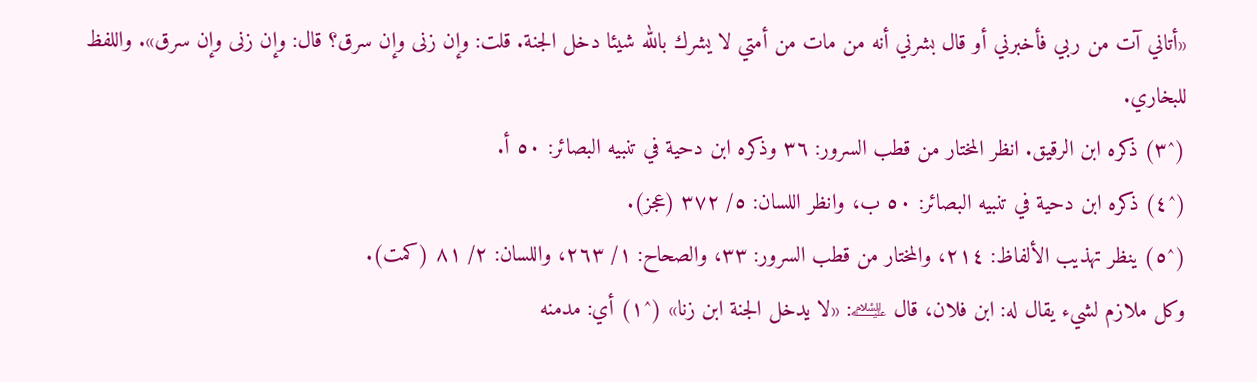«أتاني آت من ربي فأخبرني أو قال بشرني أنه من مات من أمتي لا يشرك بالله شيئا دخل الجنة. قلت: وإن زنى وإن سرق؟ قال: وإن زنى وإن سرق». واللفظ للبخاري.
(^٣) ذكره ابن الرقيق. انظر المختار من قطب السرور: ٣٦ وذكره ابن دحية في تنبيه البصائر: ٥٠ أ.
(^٤) ذكره ابن دحية في تنبيه البصائر: ٥٠ ب، وانظر اللسان: ٥/ ٣٧٢ (عجز).
(^٥) ينظر تهذيب الألفاظ: ٢١٤، والمختار من قطب السرور: ٣٣، والصحاح: ١/ ٢٦٣، واللسان: ٢/ ٨١ (كمت).
وكل ملازم لشيء يقال له: ابن فلان، قال ﵇: «لا يدخل الجنة ابن زنا» (^١) أي: مدمنه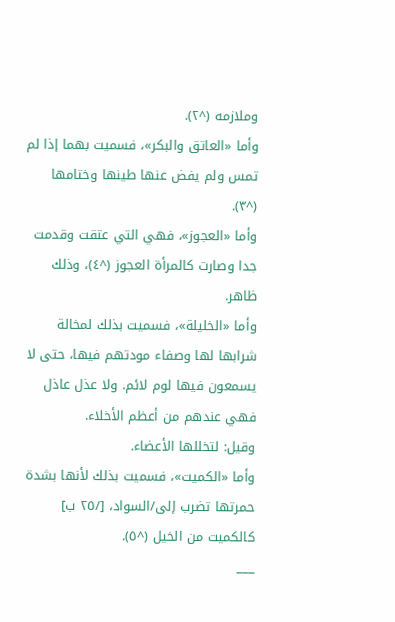وملازمه (^٢).
وأما «العاتق والبكر»، فسميت بهما إذا لم تمس ولم يفض عنها طينها وختامها (^٣).
وأما «العجوز»، فهي التي عتقت وقدمت جدا وصارت كالمرأة العجوز (^٤)، وذلك ظاهر.
وأما «الخليلة»، فسميت بذلك لمخالة شرابها لها وصفاء مودتهم فيها، حتى لا يسمعون فيها لوم لائم. ولا عذل عاذل فهي عندهم من أعظم الأخلاء.
وقيل: لتخللها الأعضاء.
وأما «الكميت»، فسميت بذلك لأنها بشدة حمرتها تضرب إلى/السواد، [/٢٥ ب] كالكميت من الخيل (^٥).
___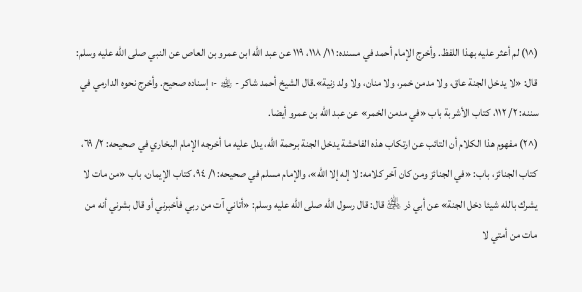(^١) لم أعثر عليه بهذا اللفظ. وأخرج الإمام أحمد في مسنده: ١١/ ١١٨، ١١٩ عن عبد الله ابن عمرو بن العاص عن النبي صلى الله عليه وسلم: قال: «لا يدخل الجنة عاق، ولا مدمن خمر، ولا منان، ولا ولد زنية».قال الشيخ أحمد شاكر - ﵀ -: إسناده صحيح. وأخرج نحوه الدارمي في سننه: ٢/ ١١٢، كتاب الأشربة باب «في مدمن الخمر» عن عبد الله بن عمرو أيضا.
(^٢) مفهوم هذا الكلام أن التائب عن ارتكاب هذه الفاحشة يدخل الجنة برحمة الله، يدل عليه ما أخرجه الإمام البخاري في صحيحه: ٢/ ٦٩، كتاب الجنائز، باب: «في الجنائز ومن كان آخر كلامه: لا إله إلا الله»، والإمام مسلم في صحيحه: ١/ ٩٤، كتاب الإيمان، باب «من مات لا يشرك بالله شيئا دخل الجنة» عن أبي ذر ﵁ قال: قال رسول الله صلى الله عليه وسلم: «أتاني آت من ربي فأخبرني أو قال بشرني أنه من مات من أمتي لا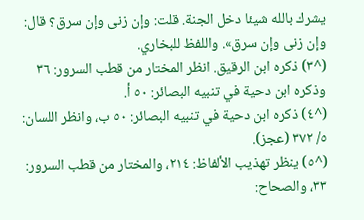يشرك بالله شيئا دخل الجنة. قلت: وإن زنى وإن سرق؟ قال: وإن زنى وإن سرق». واللفظ للبخاري.
(^٣) ذكره ابن الرقيق. انظر المختار من قطب السرور: ٣٦ وذكره ابن دحية في تنبيه البصائر: ٥٠ أ.
(^٤) ذكره ابن دحية في تنبيه البصائر: ٥٠ ب، وانظر اللسان: ٥/ ٣٧٢ (عجز).
(^٥) ينظر تهذيب الألفاظ: ٢١٤، والمختار من قطب السرور: ٣٣، والصحاح: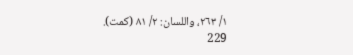١/ ٢٦٣، واللسان: ٢/ ٨١ (كمت).
229